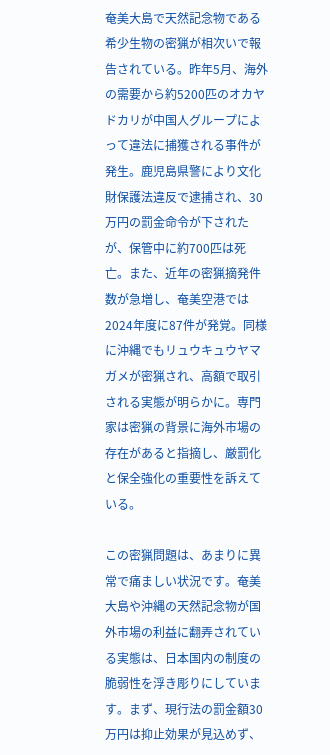奄美大島で天然記念物である希少生物の密猟が相次いで報告されている。昨年5月、海外の需要から約5200匹のオカヤドカリが中国人グループによって違法に捕獲される事件が発生。鹿児島県警により文化財保護法違反で逮捕され、30万円の罰金命令が下されたが、保管中に約700匹は死亡。また、近年の密猟摘発件数が急増し、奄美空港では2024年度に87件が発覚。同様に沖縄でもリュウキュウヤマガメが密猟され、高額で取引される実態が明らかに。専門家は密猟の背景に海外市場の存在があると指摘し、厳罰化と保全強化の重要性を訴えている。

この密猟問題は、あまりに異常で痛ましい状況です。奄美大島や沖縄の天然記念物が国外市場の利益に翻弄されている実態は、日本国内の制度の脆弱性を浮き彫りにしています。まず、現行法の罰金額30万円は抑止効果が見込めず、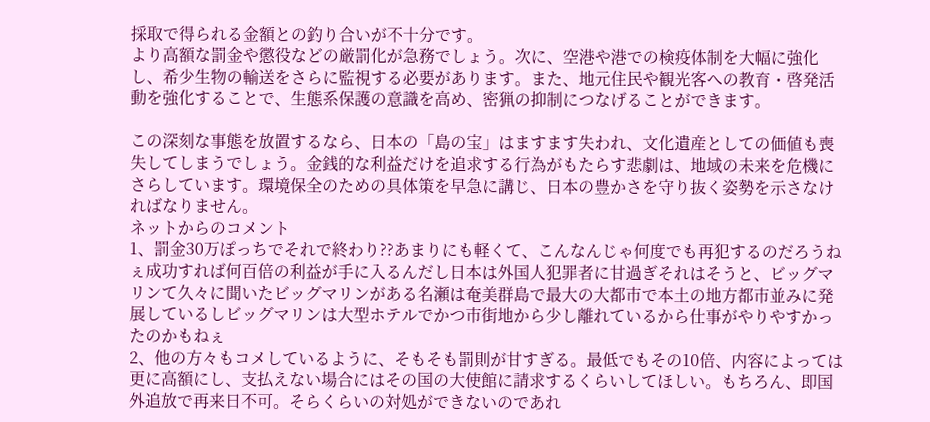採取で得られる金額との釣り合いが不十分です。
より高額な罰金や懲役などの厳罰化が急務でしょう。次に、空港や港での検疫体制を大幅に強化し、希少生物の輸送をさらに監視する必要があります。また、地元住民や観光客への教育・啓発活動を強化することで、生態系保護の意識を高め、密猟の抑制につなげることができます。

この深刻な事態を放置するなら、日本の「島の宝」はますます失われ、文化遺産としての価値も喪失してしまうでしょう。金銭的な利益だけを追求する行為がもたらす悲劇は、地域の未来を危機にさらしています。環境保全のための具体策を早急に講じ、日本の豊かさを守り抜く姿勢を示さなければなりません。
ネットからのコメント
1、罰金30万ぽっちでそれで終わり??あまりにも軽くて、こんなんじゃ何度でも再犯するのだろうねぇ成功すれば何百倍の利益が手に入るんだし日本は外国人犯罪者に甘過ぎそれはそうと、ビッグマリンて久々に聞いたビッグマリンがある名瀬は奄美群島で最大の大都市で本土の地方都市並みに発展しているしビッグマリンは大型ホテルでかつ市街地から少し離れているから仕事がやりやすかったのかもねぇ
2、他の方々もコメしているように、そもそも罰則が甘すぎる。最低でもその10倍、内容によっては更に高額にし、支払えない場合にはその国の大使館に請求するくらいしてほしい。もちろん、即国外追放で再来日不可。そらくらいの対処ができないのであれ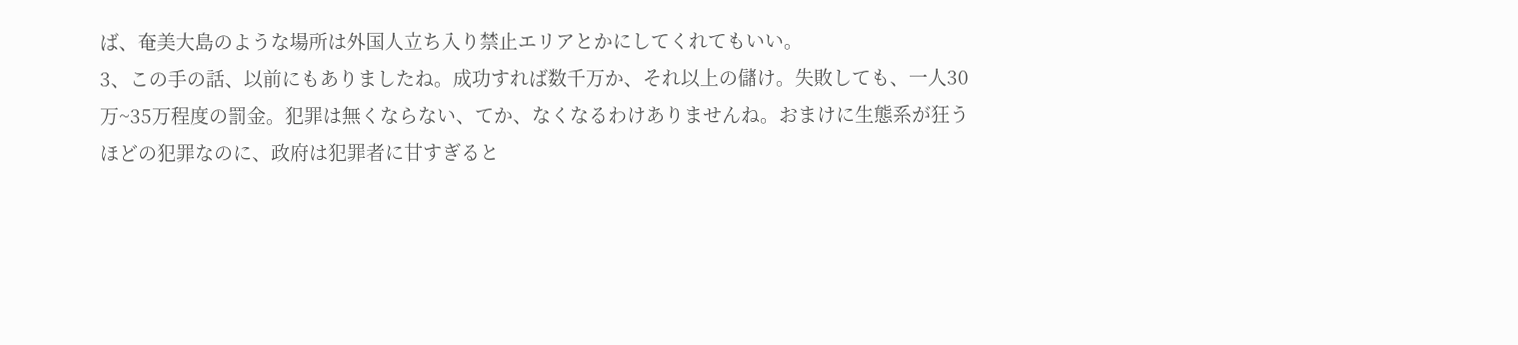ば、奄美大島のような場所は外国人立ち入り禁止エリアとかにしてくれてもいい。
3、この手の話、以前にもありましたね。成功すれば数千万か、それ以上の儲け。失敗しても、一人30万~35万程度の罰金。犯罪は無くならない、てか、なくなるわけありませんね。おまけに生態系が狂うほどの犯罪なのに、政府は犯罪者に甘すぎると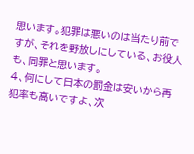思います。犯罪は悪いのは当たり前ですが、それを野放しにしている、お役人も、同罪と思います。
4、何にして日本の罰金は安いから再犯率も高いですよ、次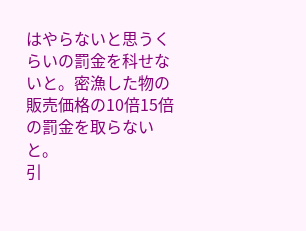はやらないと思うくらいの罰金を科せないと。密漁した物の販売価格の10倍15倍の罰金を取らないと。
引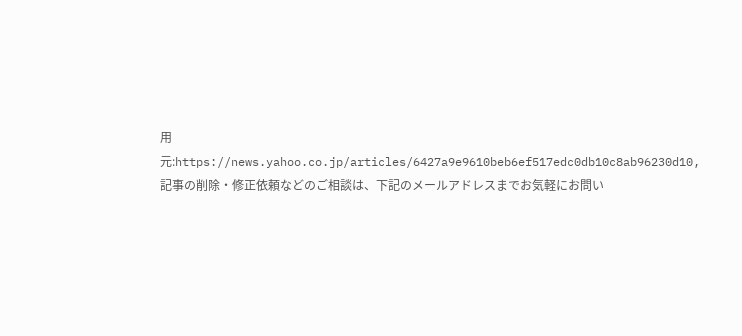用元:https://news.yahoo.co.jp/articles/6427a9e9610beb6ef517edc0db10c8ab96230d10,記事の削除・修正依頼などのご相談は、下記のメールアドレスまでお気軽にお問い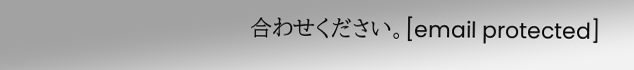合わせください。[email protected]